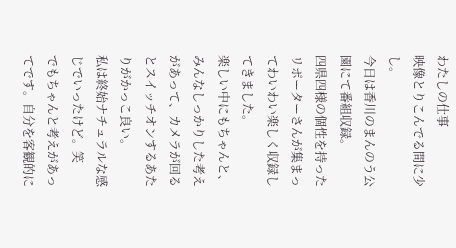わたしの仕事
映像とりこんでる間に少し。
今日は香川のまんのう公園にて番組収録。
四県四様の個性を持ったリポーターさんが集まってわいわい楽しく収録してきました。
楽しい中にもちゃんと、みんなしっかりした考えがあって、カメラが回るとスイッチオンするあたりがかっこ良い。
私は終始ナチュラルな感じでいったけど。笑
でもちゃんと考えがあってです。自分を客観的に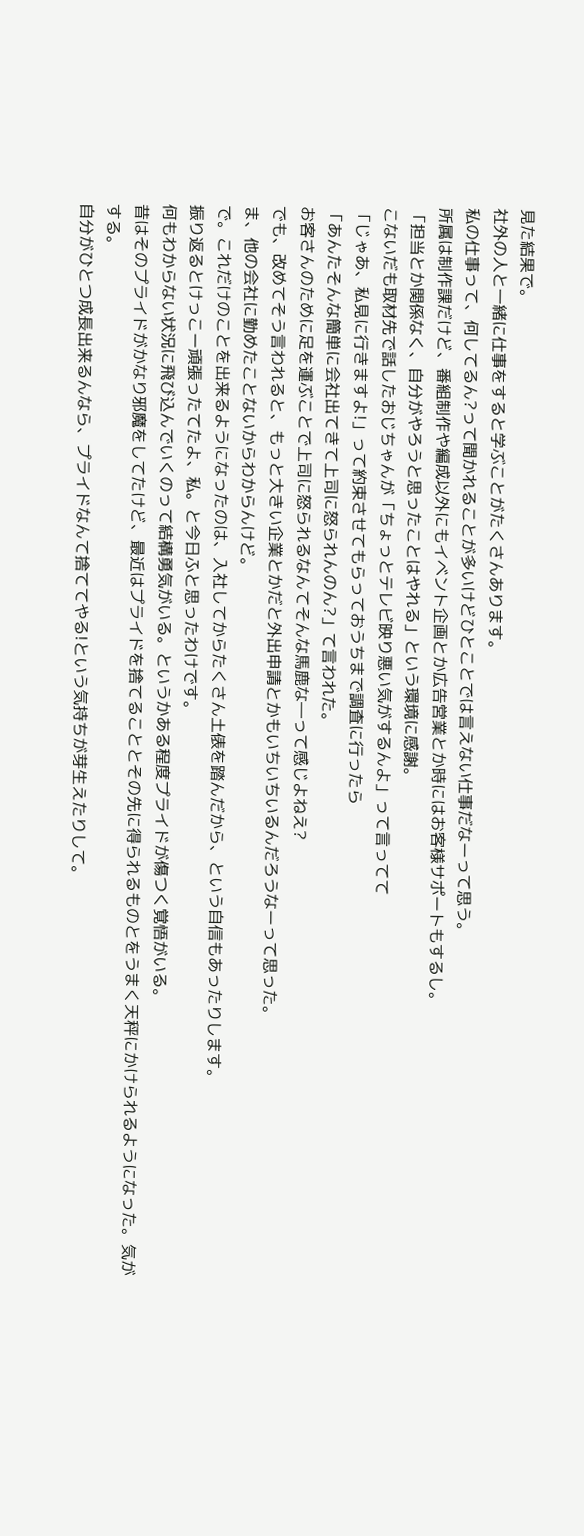見た結果で。
社外の人と一緒に仕事をすると学ぶことがたくさんあります。
私の仕事って、何してるん?って聞かれることが多いけどひとことでは言えない仕事だなーって思う。
所属は制作課だけど、番組制作や編成以外にもイベント企画とか広告営業とか時にはお客様サポートもするし。
「担当とか関係なく、自分がやろうと思ったことはやれる」という環境に感謝。
こないだも取材先で話したおじちゃんが「ちょっとテレビ映り悪い気がするんよ」って言ってて
「じゃあ、私見に行きますよ!」って約束させてもらっておうちまで調査に行ったら
「あんたそんな簡単に会社出てきて上司に怒られんのん?」て言われた。
お客さんのために足を運ぶことで上司に怒られるなんてそんな馬鹿な―って感じよねえ?
でも、改めてそう言われると、もっと大きい企業とかだと外出申請とかもいちいちいるんだろうなーって思った。
ま、他の会社に勤めたことないからわからんけど。
で。これだけのことを出来るようになったのは、入社してからたくさん土俵を踏んだから、という自信もあったりします。
振り返るとけっこー頑張ったてたよ、私。と今日ふと思ったわけです。
何もわからない状況に飛び込んでいくのって結構勇気がいる。というかある程度プライドが傷つく覚悟がいる。
昔はそのプライドがかなり邪魔をしてたけど、最近はプライドを捨てることとその先に得られるものとをうまく天秤にかけられるようになった。気がする。
自分がひとつ成長出来るんなら、プライドなんて捨ててやる!という気持ちが芽生えたりして。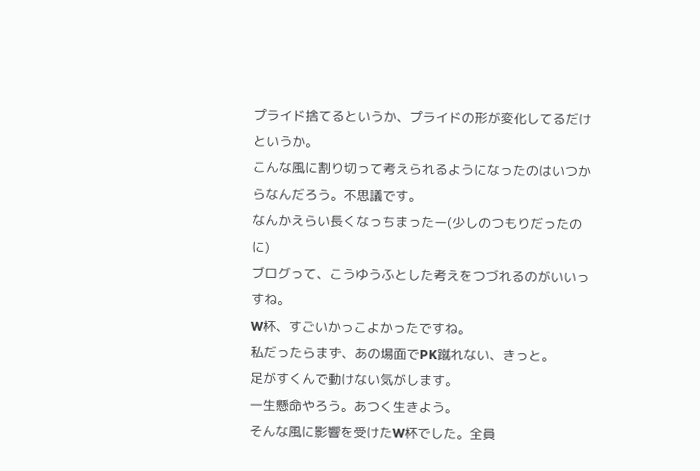プライド捨てるというか、プライドの形が変化してるだけというか。
こんな風に割り切って考えられるようになったのはいつからなんだろう。不思議です。
なんかえらい長くなっちまったー(少しのつもりだったのに)
ブログって、こうゆうふとした考えをつづれるのがいいっすね。
W杯、すごいかっこよかったですね。
私だったらまず、あの場面でPK蹴れない、きっと。
足がすくんで動けない気がします。
一生懸命やろう。あつく生きよう。
そんな風に影響を受けたW杯でした。全員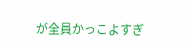が全員かっこよすぎ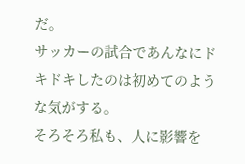だ。
サッカーの試合であんなにドキドキしたのは初めてのような気がする。
そろそろ私も、人に影響を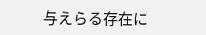与えらる存在に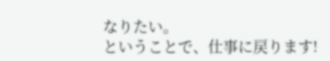なりたい。
ということで、仕事に戻ります!